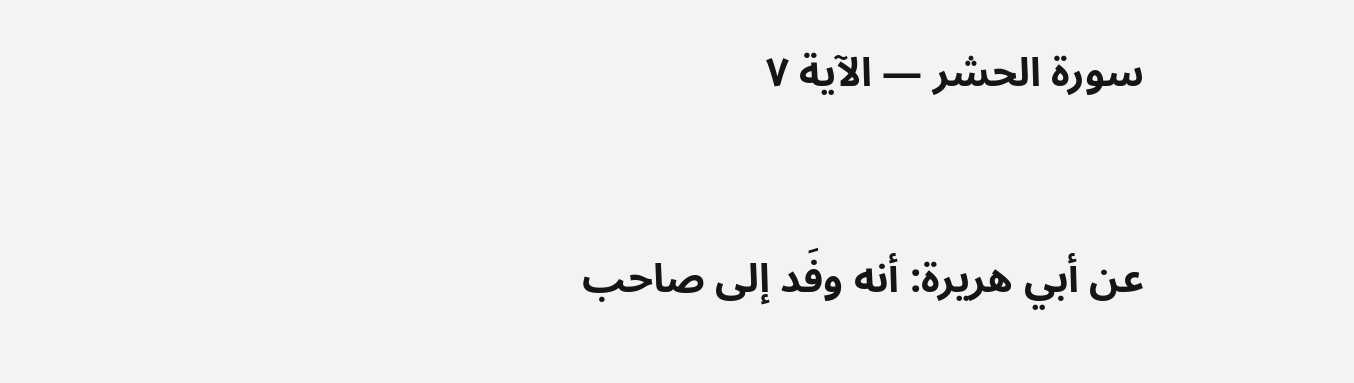سورة الحشر — الآية ٧

عن أبي هريرة: أنه وفَد إلى صاحب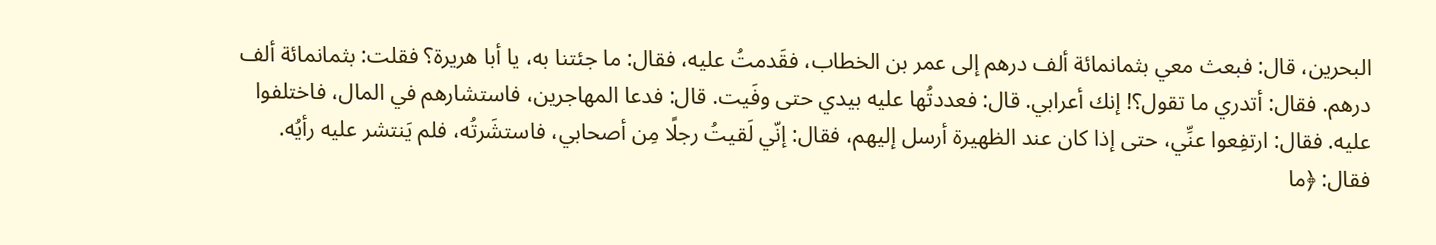البحرين، قال: فبعث معي بثمانمائة ألف درهم إلى عمر بن الخطاب، فقَدمتُ عليه، فقال: ما جئتنا به، يا أبا هريرة؟ فقلت: بثمانمائة ألف درهم. فقال: أتدري ما تقول؟! إنك أعرابي. قال: فعددتُها عليه بيدي حتى وفَيت. قال: فدعا المهاجرين، فاستشارهم في المال، فاختلفوا عليه. فقال: ارتفِعوا عنِّي، حتى إذا كان عند الظهيرة أرسل إليهم، فقال: إنّي لَقيتُ رجلًا مِن أصحابي، فاستشَرتُه، فلم يَنتشر عليه رأيُه. فقال: ﴿ما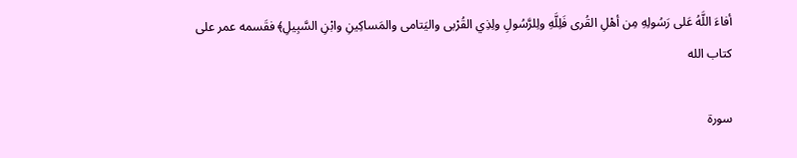أفاءَ اللَّهُ عَلى رَسُولِهِ مِن أهْلِ القُرى فَلِلَّهِ ولِلرَّسُولِ ولِذِي القُرْبى واليَتامى والمَساكِينِ وابْنِ السَّبِيلِ﴾ فقَسمه عمر على كتاب الله

سورة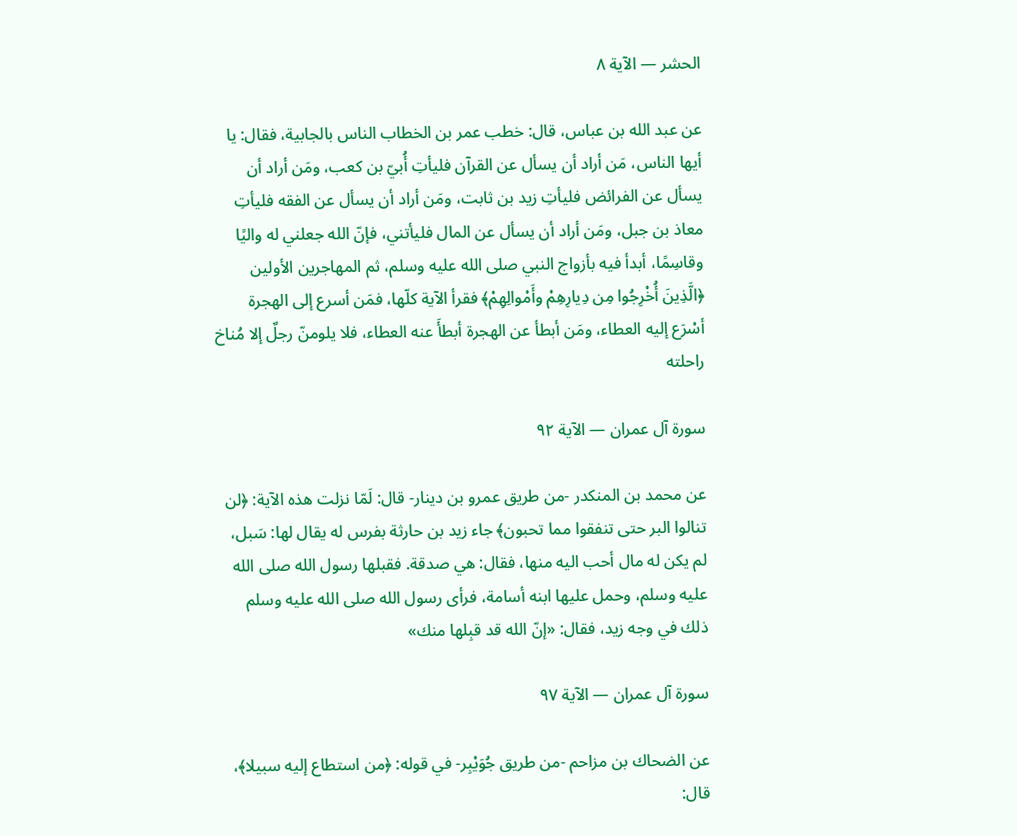الحشر — الآية ٨

عن عبد الله بن عباس، قال: خطب عمر بن الخطاب الناس بالجابية، فقال: يا أيها الناس، مَن أراد أن يسأل عن القرآن فليأتِ أُبيّ بن كعب، ومَن أراد أن يسأل عن الفرائض فليأتِ زيد بن ثابت، ومَن أراد أن يسأل عن الفقه فليأتِ معاذ بن جبل، ومَن أراد أن يسأل عن المال فليأتني، فإنّ الله جعلني له واليًا وقاسِمًا، أبدأ فيه بأزواج النبي صلى الله عليه وسلم، ثم المهاجرين الأولين ﴿الَّذِينَ أُخْرِجُوا مِن دِيارِهِمْ وأَمْوالِهِمْ﴾ فقرأ الآية كلّها، فمَن أسرع إلى الهجرة أسْرَع إليه العطاء، ومَن أبطأ عن الهجرة أبطأَ عنه العطاء، فلا يلومنّ رجلٌ إلا مُناخ راحلته

سورة آل عمران — الآية ٩٢

عن محمد بن المنكدر -من طريق عمرو بن دينار- قال: لَمّا نزلت هذه الآية: ﴿لن تنالوا البر حتى تنفقوا مما تحبون﴾ جاء زيد بن حارثة بفرس له يقال لها: سَبل، لم يكن له مال أحب اليه منها، فقال: هي صدقة. فقبلها رسول الله صلى الله عليه وسلم، وحمل عليها ابنه أسامة، فرأى رسول الله صلى الله عليه وسلم ذلك في وجه زيد، فقال: «إنّ الله قد قبِلها منك»

سورة آل عمران — الآية ٩٧

عن الضحاك بن مزاحم -من طريق جُوَيْبِر- في قوله: ﴿من استطاع إليه سبيلا﴾، قال: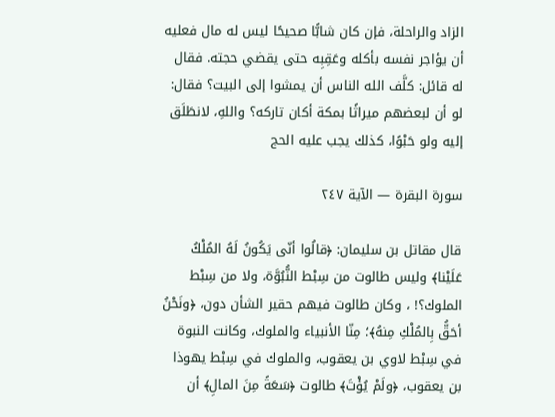الزاد والراحلة، فإن كان شابًّا صحيحًا ليس له مال فعليه أن يؤاجر نفسه بأكله وعَقِبِه حتى يقضي حجته. فقال له قائل: كلَّف الله الناس أن يمشوا إلى البيت؟ فقال: لو أن لبعضهم ميراثًا بمكة أكان تاركه؟ واللهِ، لانطَلَق إليه ولو حَبْوًا، كذلك يجب عليه الحج

سورة البقرة — الآية ٢٤٧

قال مقاتل بن سليمان: ﴿قالُوا أنّى يَكُونُ لَهُ المُلْكُ عَلَيْنا﴾ وليس طالوت من سِبْط النُّبُوَّة، ولا من سِبْط الملوك؟! ، وكان طالوت فيهم حقير الشأن دون، ﴿ونَحْنُ أحَقُّ بِالمُلْكِ مِنهُ﴾؛ مِنّا الأنبياء والملوك، وكانت النبوة في سِبْط لاوي بن يعقوب، والملوك في سِبْط يهوذا بن يعقوب، ﴿ولَمْ يُؤْتَ﴾ طالوت ﴿سَعَةً مِنَ المالِ﴾ أن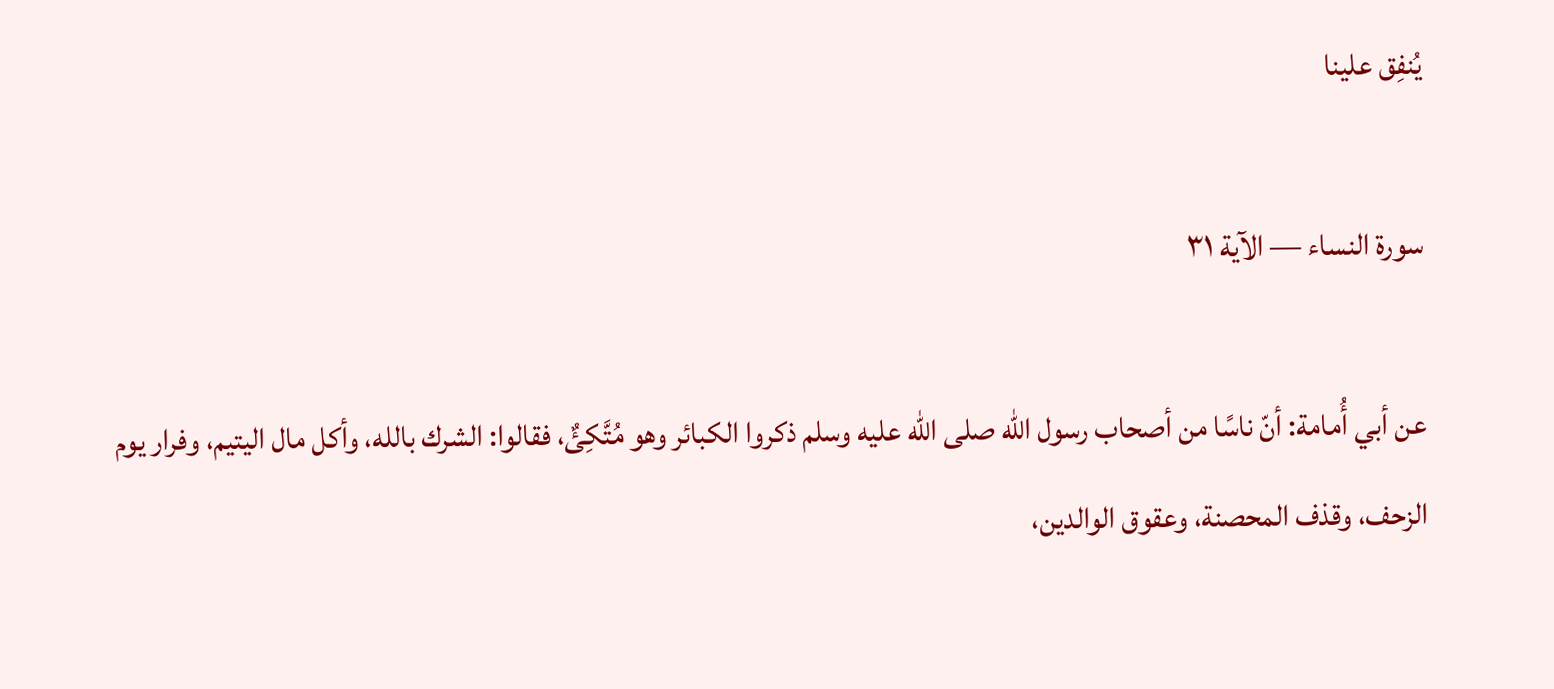يُنفِق علينا

سورة النساء — الآية ٣١

عن أبي أُمامة: أنّ ناسًا من أصحاب رسول الله صلى الله عليه وسلم ذكروا الكبائر وهو مُتَّكِئٌ، فقالوا: الشرك بالله، وأكل مال اليتيم، وفرار يوم الزحف، وقذف المحصنة، وعقوق الوالدين،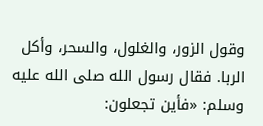وقول الزور، والغلول، والسحر، وأكل الربا. فقال رسول الله صلى الله عليه وسلم: «فأين تجعلون: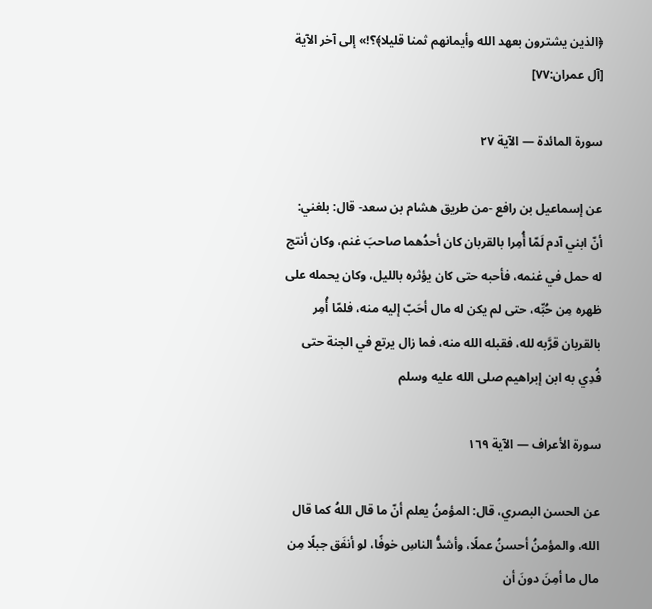﴿الذين يشترون بعهد الله وأيمانهم ثمنا قليلا﴾؟!» إلى آخر الآية [آل عمران:٧٧]

سورة المائدة — الآية ٢٧

عن إسماعيل بن رافع -من طريق هشام بن سعد- قال: بلغني: أنّ ابني آدم لَمّا أُمِرا بالقربان كان أحدُهما صاحبَ غنم، وكان أنتج له حمل في غنمه، فأحبه حتى كان يؤثره بالليل، وكان يحمله على ظهره مِن حُبِّه، حتى لم يكن له مال أحَبّ إليه منه، فلمّا أُمِر بالقربان قرَّبه لله، فقبله الله منه، فما زال يرتع في الجنة حتى فُدِي به ابن إبراهيم صلى الله عليه وسلم

سورة الأعراف — الآية ١٦٩

عن الحسن البصري، قال: المؤمنُ يعلم أنّ ما قال اللهُ كما قال الله، والمؤمنُ أحسنُ عملًا، وأشدُّ الناسِ خوفًا، لو أنفَق جبلًا مِن مال ما أمِنَ دونَ أن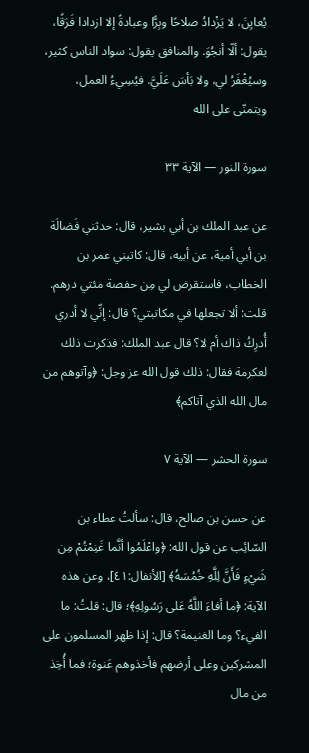يُعايِنَ، لا يَزْدادُ صلاحًا وبِرًّا وعبادةً إلا ازدادا فَرَقًا، يقول: ألّا أنجُوَ. والمنافق يقول: سواد الناس كثير، وسيُغْفَرُ لي، ولا بَأسَ عَلَيَّ. فيُسِيءُ العمل، ويتمنّى على الله

سورة النور — الآية ٣٣

عن عبد الملك بن أبي بشير، قال: حدثني فَضالَة بن أبي أمية، عن أبيه، قال: كاتبني عمر بن الخطاب، فاستقرض لي مِن حفصة مئتي درهم. قلت: ألا تجعلها في مكاتبتي؟ قال: إنِّي لا أدري أُدرِكُ ذاك أم لا؟ قال عبد الملك: فذكرت ذلك لعكرمة فقال: ذلك قول الله عز وجل: ﴿وآتوهم من مال الله الذي آتاكم﴾

سورة الحشر — الآية ٧

عن حسن بن صالح، قال: سألتُ عطاء بن السّائِب عن قول الله: ﴿واعْلَمُوا أنَّما غَنِمْتُمْ مِن شَيْءٍ فَأَنَّ لِلَّهِ خُمُسَهُ﴾ [الأنفال:٤١]، وعن هذه الآية: ﴿ما أفاءَ اللَّهُ عَلى رَسُولِهِ﴾؛ قال: قلتُ: ما الفيء؟ وما الغنيمة؟ قال: إذا ظهر المسلمون على المشركين وعلى أرضهم فأخذوهم عَنوة؛ فما أُخِذ من مال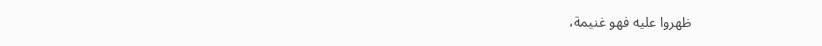ظهروا عليه فهو غنيمة،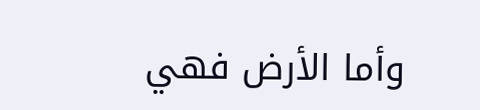وأما الأرض فهي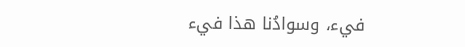فيء، وسوادُنا هذا فيء